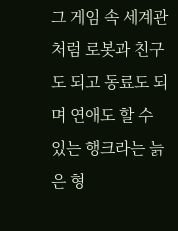그 게임 속 세계관 처럼 로봇과 친구도 되고 동료도 되며 연애도 할 수 있는 행크라는 늙은 형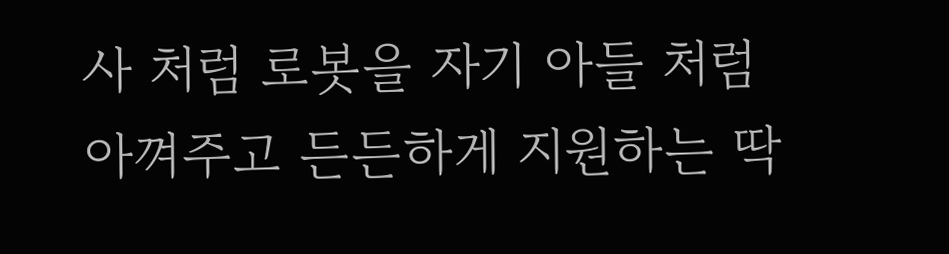사 처럼 로봇을 자기 아들 처럼 아껴주고 든든하게 지원하는 딱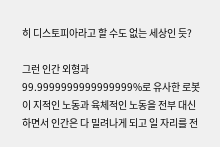히 디스토피아라고 할 수도 없는 세상인 듯?

그런 인간 외형과 99.9999999999999999%로 유사한 로봇이 지적인 노동과 육체적인 노동을 전부 대신하면서 인간은 다 밀려나게 되고 일 자리를 전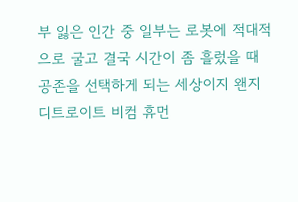부 잃은 인간 중 일부는 로봇에 적대적으로 굴고 결국 시간이 좀 흘렀을 때 공존을 선택하게 되는 세상이지 왠지 디트로이트 비컴 휴먼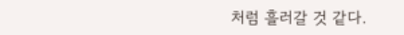처럼 흘러갈 것 같다.